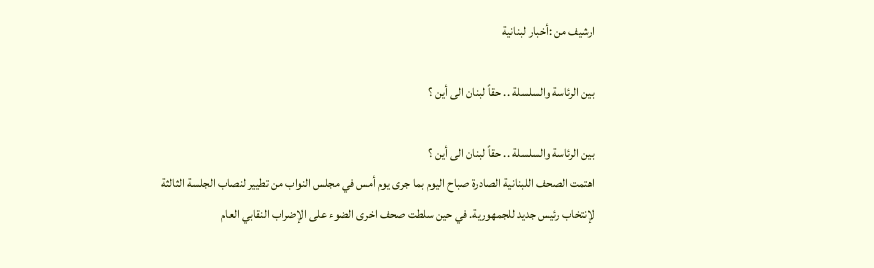ارشيف من :أخبار لبنانية

بين الرئاسة والسلسلة .. حقاً لبنان الى أين ؟

بين الرئاسة والسلسلة .. حقاً لبنان الى أين ؟
اهتمت الصحف اللبنانية الصادرة صباح اليوم بما جرى يوم أمس في مجلس النواب من تطيير لنصاب الجلسة الثالثة لإنتخاب رئيس جديد للجمهورية. في حين سلطت صحف اخرى الضوء على الإضراب النقابي العام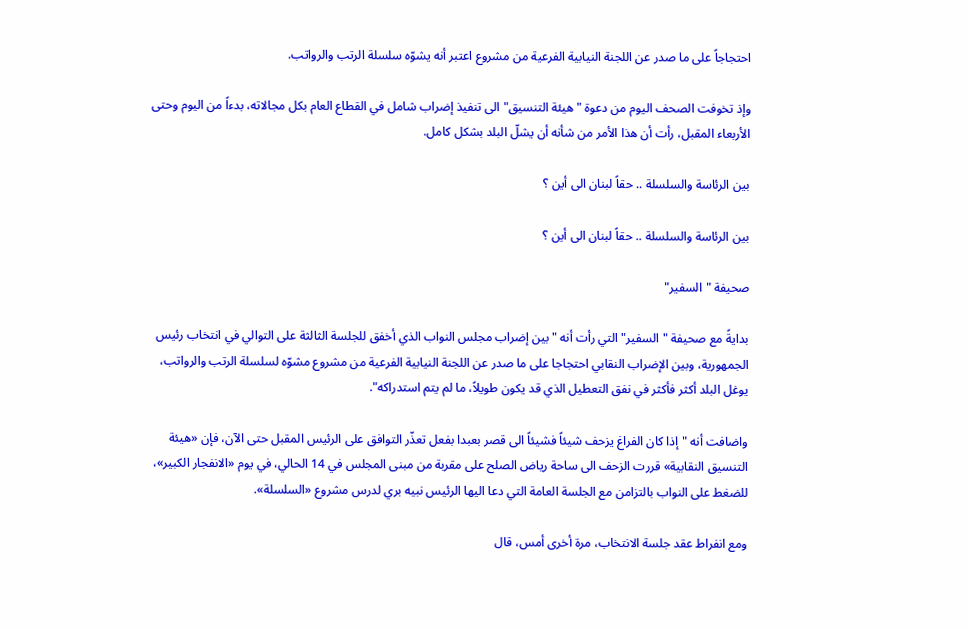احتجاجاً على ما صدر عن اللجنة النيابية الفرعية من مشروع اعتبر أنه يشوّه سلسلة الرتب والرواتب.

وإذ تخوفت الصحف اليوم من دعوة "هيئة التنسيق" الى تنفيذ إضراب شامل في القطاع العام بكل مجالاته، بدءاً من اليوم وحتى الأربعاء المقبل، رأت أن هذا الأمر من شأنه أن يشلّ البلد بشكل كامل.

بين الرئاسة والسلسلة .. حقاً لبنان الى أين ؟

بين الرئاسة والسلسلة .. حقاً لبنان الى أين ؟

صحيفة "السفير"

بدايةً مع صحيفة "السفير" التي رأت أنه "بين إضراب مجلس النواب الذي أخفق للجلسة الثالثة على التوالي في انتخاب رئيس الجمهورية، وبين الإضراب النقابي احتجاجا على ما صدر عن اللجنة النيابية الفرعية من مشروع مشوّه لسلسلة الرتب والرواتب، يوغل البلد أكثر فأكثر في نفق التعطيل الذي قد يكون طويلاً، ما لم يتم استدراكه".

واضافت أنه "إذا كان الفراغ يزحف شيئاً فشيئاً الى قصر بعبدا بفعل تعذّر التوافق على الرئيس المقبل حتى الآن، فإن «هيئة التنسيق النقابية» قررت الزحف الى ساحة رياض الصلح على مقربة من مبنى المجلس في 14 الحالي، في يوم «الانفجار الكبير»، للضغط على النواب بالتزامن مع الجلسة العامة التي دعا اليها الرئيس نبيه بري لدرس مشروع «السلسلة».

ومع انفراط عقد جلسة الانتخاب، مرة أخرى أمس، قال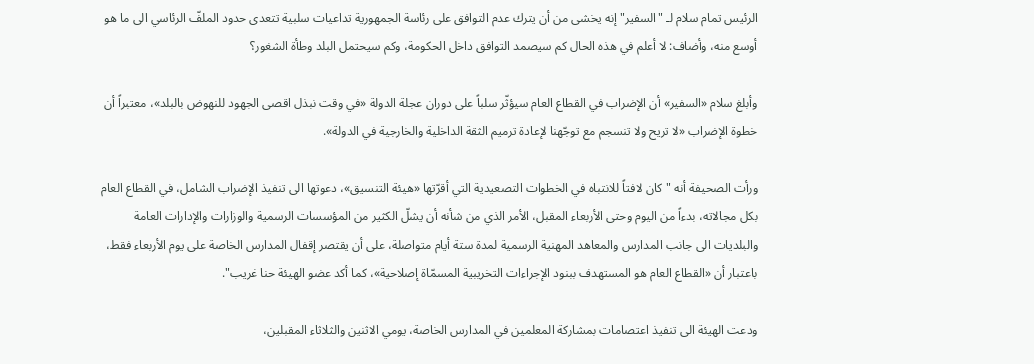الرئيس تمام سلام لـ "السفير" إنه يخشى من أن يترك عدم التوافق على رئاسة الجمهورية تداعيات سلبية تتعدى حدود الملفّ الرئاسي الى ما هو أوسع منه، وأضاف: لا أعلم في هذه الحال كم سيصمد التوافق داخل الحكومة، وكم سيحتمل البلد وطأة الشغور؟

وأبلغ سلام «السفير» أن الإضراب في القطاع العام سيؤثّر سلباً على دوران عجلة الدولة «في وقت نبذل اقصى الجهود للنهوض بالبلد»، معتبراً أن خطوة الإضراب «لا تريح ولا تنسجم مع توجّهنا لإعادة ترميم الثقة الداخلية والخارجية في الدولة».

ورأت الصحيفة أنه "كان لافتاً للانتباه في الخطوات التصعيدية التي أقرّتها «هيئة التنسيق»، دعوتها الى تنفيذ الإضراب الشامل، في القطاع العام بكل مجالاته، بدءاً من اليوم وحتى الأربعاء المقبل، الأمر الذي من شأنه أن يشلّ الكثير من المؤسسات الرسمية والوزارات والإدارات العامة والبلديات الى جانب المدارس والمعاهد المهنية الرسمية لمدة ستة أيام متواصلة، على أن يقتصر إقفال المدارس الخاصة على يوم الأربعاء فقط، باعتبار أن «القطاع العام هو المستهدف ببنود الإجراءات التخريبية المسمّاة إصلاحية»، كما أكد عضو الهيئة حنا غريب".

ودعت الهيئة الى تنفيذ اعتصامات بمشاركة المعلمين في المدارس الخاصة، يومي الاثنين والثلاثاء المقبلين،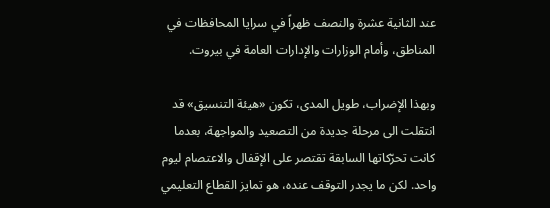عند الثانية عشرة والنصف ظهراً في سرايا المحافظات في المناطق، وأمام الوزارات والإدارات العامة في بيروت.

وبهذا الإضراب، طويل المدى، تكون «هيئة التنسيق» قد انتقلت الى مرحلة جديدة من التصعيد والمواجهة، بعدما كانت تحرّكاتها السابقة تقتصر على الإقفال والاعتصام ليوم واحد. لكن ما يجدر التوقف عنده، هو تمايز القطاع التعليمي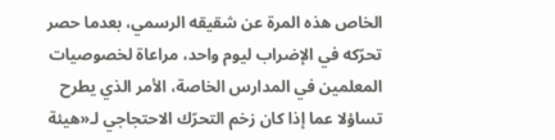الخاص هذه المرة عن شقيقه الرسمي، بعدما حصر تحرّكه في الإضراب ليوم واحد، مراعاة لخصوصيات المعلمين في المدارس الخاصة، الأمر الذي يطرح تساؤلا عما إذا كان زخم التحرّك الاحتجاجي لـ«هيئة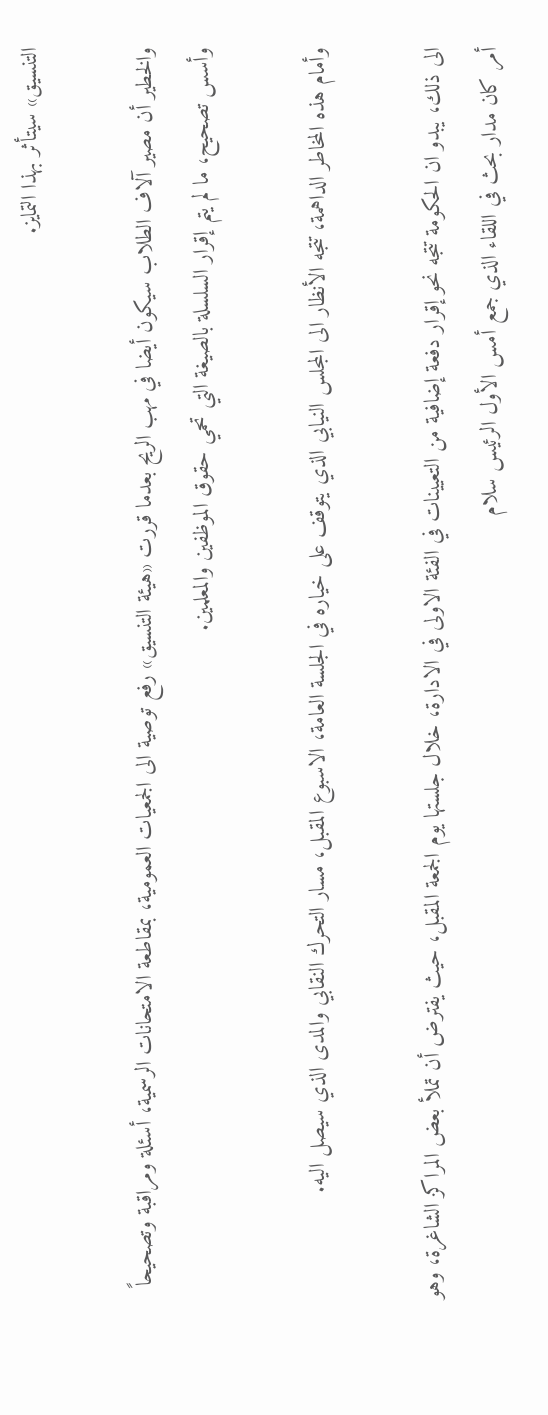التنسيق» سيتأثر بهذا التمايز.

والخطير أن مصير آلاف الطلاب سيكون أيضا في مهب الريح بعدما قررت «هيئة التنسيق» رفع توصية الى الجمعيات العمومية، بمقاطعة الامتحانات الرسمية، أسئلة ومراقبة وتصحيحاً وأسس تصحيح، ما لم يتم إقرار السلسلة بالصيغة التي تحمي حقوق الموظفين والمعلمين.

وأمام هذه المخاطر الداهمة، تتجه الأنظار الى المجلس النيابي الذي يتوقف على خياره في الجلسة العامة، الاسبوع المقبل، مسار التحرك النقابي والمدى الذي سيصل اليه.

الى ذلك، يبدو ان الحكومة تتجه نحو إقرار دفعة إضافية من التعيينات في الفئة الاولى في الادارة، خلال جلستها يوم الجمعة المقبل، حيث يفترض أن تملأ بعض المراكز الشاغرة، وهو أمر كان مدار بحث في اللقاء الذي جمع أمس الأول الرئيس سلام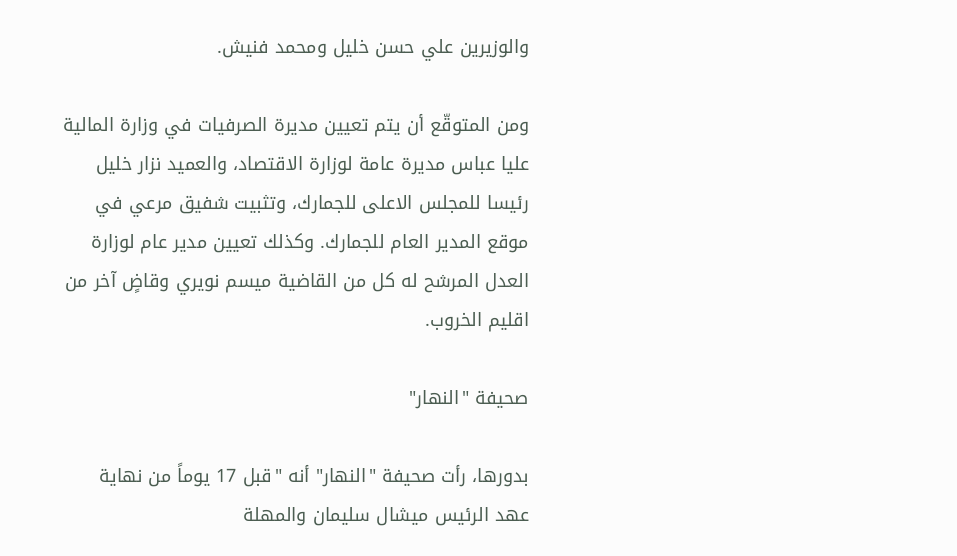والوزيرين علي حسن خليل ومحمد فنيش.

ومن المتوقّع أن يتم تعيين مديرة الصرفيات في وزارة المالية عليا عباس مديرة عامة لوزارة الاقتصاد، والعميد نزار خليل رئيسا للمجلس الاعلى للجمارك، وتثبيت شفيق مرعي في موقع المدير العام للجمارك. وكذلك تعيين مدير عام لوزارة العدل المرشح له كل من القاضية ميسم نويري وقاضٍ آخر من اقليم الخروب.

صحيفة "النهار"

بدورها، رأت صحيفة "النهار" أنه "قبل 17 يوماً من نهاية عهد الرئيس ميشال سليمان والمهلة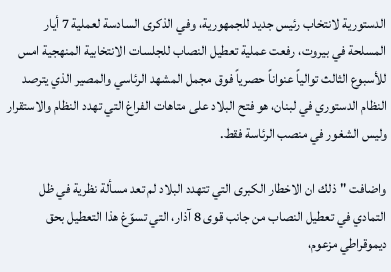الدستورية لانتخاب رئيس جديد للجمهورية، وفي الذكرى السادسة لعملية 7 أيار المسلحة في بيروت، رفعت عملية تعطيل النصاب للجلسات الانتخابية المنهجية امس للأسبوع الثالث توالياً عنواناً حصرياً فوق مجمل المشهد الرئاسي والمصير الذي يترصد النظام الدستوري في لبنان، هو فتح البلاد على متاهات الفراغ التي تهدد النظام والاستقرار وليس الشغور في منصب الرئاسة فقط.

واضافت "ذلك ان الاخطار الكبرى التي تتهدد البلاد لم تعد مسألة نظرية في ظل التمادي في تعطيل النصاب من جانب قوى 8 آذار، التي تسوّغ هذا التعطيل بحق ديموقراطي مزعوم،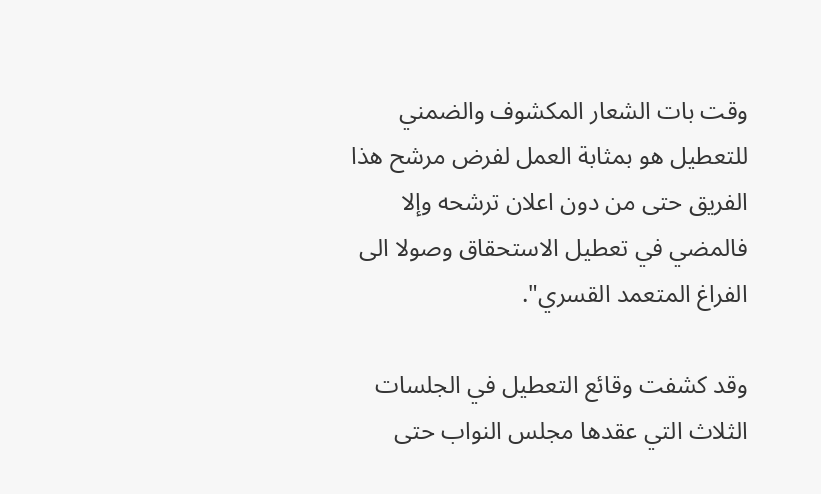وقت بات الشعار المكشوف والضمني للتعطيل هو بمثابة العمل لفرض مرشح هذا الفريق حتى من دون اعلان ترشحه وإلا فالمضي في تعطيل الاستحقاق وصولا الى الفراغ المتعمد القسري".

وقد كشفت وقائع التعطيل في الجلسات الثلاث التي عقدها مجلس النواب حتى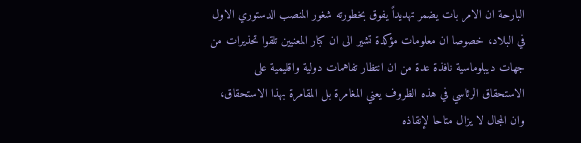البارحة ان الامر بات يضمر تهديداً يفوق بخطورته شغور المنصب الدستوري الاول في البلاد، خصوصا ان معلومات مؤكدة تشير الى ان كبار المعنيين تلقوا تحذيرات من جهات ديبلوماسية نافذة عدة من ان انتظار تفاهمات دولية واقليمية على الاستحقاق الرئاسي في هذه الظروف يعني المغامرة بل المقامرة بهذا الاستحقاق، وان المجال لا يزال متاحا لإنقاذه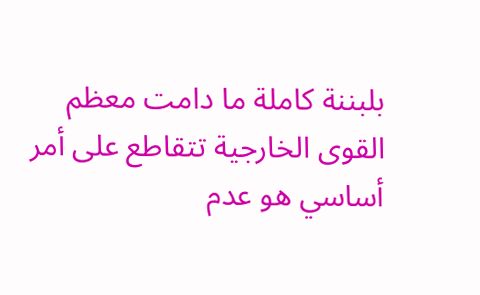بلبننة كاملة ما دامت معظم القوى الخارجية تتقاطع على أمر أساسي هو عدم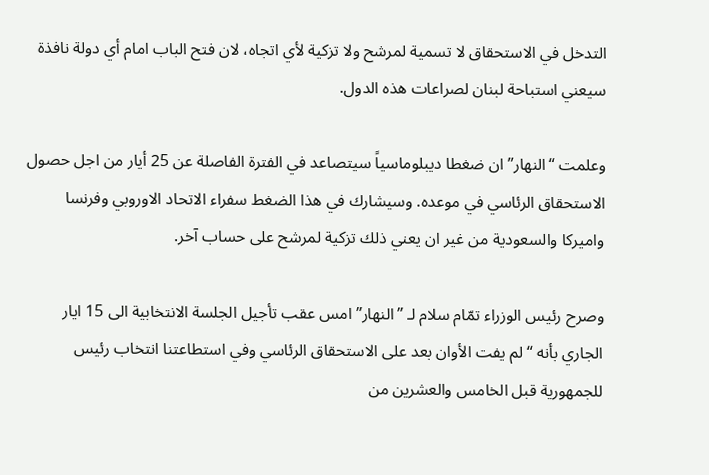التدخل في الاستحقاق لا تسمية لمرشح ولا تزكية لأي اتجاه، لان فتح الباب امام أي دولة نافذة سيعني استباحة لبنان لصراعات هذه الدول.

وعلمت “النهار” ان ضغطا ديبلوماسياً سيتصاعد في الفترة الفاصلة عن 25 أيار من اجل حصول الاستحقاق الرئاسي في موعده. وسيشارك في هذا الضغط سفراء الاتحاد الاوروبي وفرنسا واميركا والسعودية من غير ان يعني ذلك تزكية لمرشح على حساب آخر.

وصرح رئيس الوزراء تمّام سلام لـ ”النهار” امس عقب تأجيل الجلسة الانتخابية الى 15 ايار الجاري بأنه “لم يفت الأوان بعد على الاستحقاق الرئاسي وفي استطاعتنا انتخاب رئيس للجمهورية قبل الخامس والعشرين من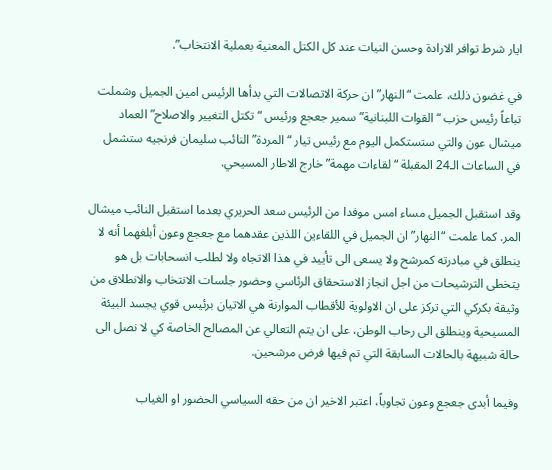ايار شرط توافر الارادة وحسن النيات عند كل الكتل المعنية بعملية الانتخاب”.

في غضون ذلك، علمت “النهار” ان حركة الاتصالات التي بدأها الرئيس امين الجميل وشملت تباعاً رئيس حزب “القوات اللبنانية” سمير جعجع ورئيس “تكتل التغيير والاصلاح” العماد ميشال عون والتي ستستكمل اليوم مع رئيس تيار “المردة” النائب سليمان فرنجيه ستشمل في الساعات الـ24 المقبلة “لقاءات مهمة” خارج الاطار المسيحي.

وقد استقبل الجميل مساء امس موفدا من الرئيس سعد الحريري بعدما استقبل النائب ميشال المر. كما علمت “النهار” ان الجميل في اللقاءين اللذين عقدهما مع جعجع وعون أبلغهما أنه لا ينطلق في مبادرته كمرشح ولا يسعى الى تأييد في هذا الاتجاه ولا لطلب انسحابات بل هو يتخطى الترشيحات من اجل انجاز الاستحقاق الرئاسي وحضور جلسات الانتخاب والانطلاق من وثيقة بكركي التي تركز على ان الاولوية للأقطاب الموارنة هي الاتيان برئيس قوي يجسد البيئة المسيحية وينطلق الى رحاب الوطن، على ان يتم التعالي عن المصالح الخاصة كي لا نصل الى حالة شبيهة بالحالات السابقة التي تم فيها فرض مرشحين.

وفيما أبدى جعجع وعون تجاوباً، اعتبر الاخير ان من حقه السياسي الحضور او الغياب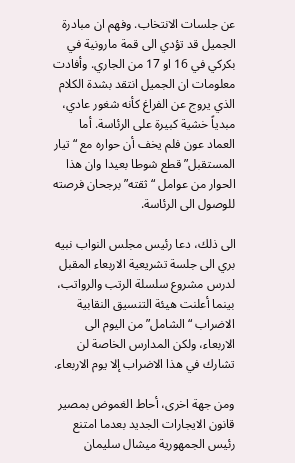عن جلسات الانتخاب. وفهم ان مبادرة الجميل قد تؤدي الى قمة مارونية في بكركي في 16 او 17 من الجاري. وأفادت معلومات ان الجميل انتقد بشدة الكلام الذي يروج عن الفراغ كأنه شغور عادي، مبدياً خشية كبيرة على الرئاسة. أما العماد عون فلم يخف أن حواره مع “تيار المستقبل” قطع شوطا بعيدا وان هذا الحوار من عوامل “ثقته” برجحان فرصته للوصول الى الرئاسة.

الى ذلك، دعا رئيس مجلس النواب نبيه بري الى جلسة تشريعية الاربعاء المقبل لدرس مشروع سلسلة الرتب والرواتب، بينما أعلنت هيئة التنسيق النقابية الاضراب “الشامل” من اليوم الى الاربعاء، ولكن المدارس الخاصة لن تشارك في هذا الاضراب إلا يوم الاربعاء.

ومن جهة اخرى، أحاط الغموض بمصير قانون الايجارات الجديد بعدما امتنع رئيس الجمهورية ميشال سليمان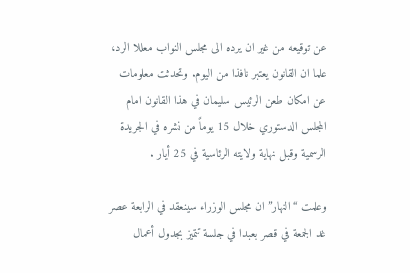عن توقيعه من غير ان يرده الى مجلس النواب معللا الرد، علما ان القانون يعتبر نافذا من اليوم. وتحدثت معلومات عن امكان طعن الرئيس سليمان في هذا القانون امام المجلس الدستوري خلال 15 يوماً من نشره في الجريدة الرسمية وقبل نهاية ولايته الرئاسية في 25 أيار .

وعلمت “النهار” ان مجلس الوزراء سينعقد في الرابعة عصر غد الجمعة في قصر بعبدا في جلسة تتميز بجدول أعمال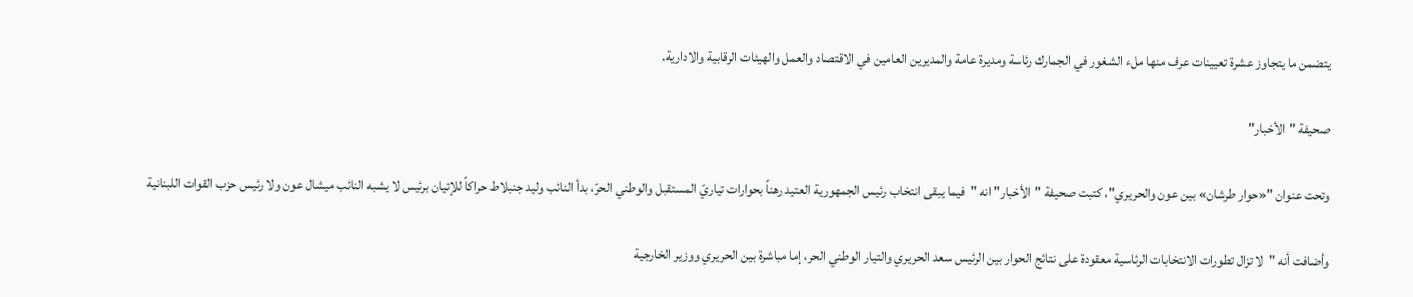يتضمن ما يتجاوز عشرة تعيينات عرف منها ملء الشغور في الجمارك رئاسة ومديرة عامة والمديرين العامين في الاقتصاد والعمل والهيئات الرقابية والادارية.

صحيفة "الأخبار"

وتحت عنوان "«حوار طرشان» بين عون والحريري"، كتبت صحيفة "الأخبار" انه "فيما يبقى انتخاب رئيس الجمهورية العتيد رهناً بحوارات تياريّ المستقبل والوطني الحرّ، بدأ النائب وليد جنبلاط حراكاً للإتيان برئيس لا يشبه النائب ميشال عون ولا رئيس حزب القوات اللبنانية

وأضافت أنه "لا تزال تطورات الانتخابات الرئاسية معقودة على نتائج الحوار بين الرئيس سعد الحريري والتيار الوطني الحر، إما مباشرة بين الحريري ووزير الخارجية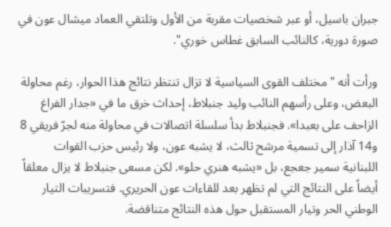جبران باسيل، أو عبر شخصيات مقربة من الأول وتلتقي العماد ميشال عون في صورة دورية، كالنائب السابق غطاس خوري".

ورأت أنه "مختلف القوى السياسية لا تزال تنتظر نتائج هذا الحوار، رغم محاولة البعض، وعلى رأسهم النائب وليد جنبلاط، إحداث خرق ما في «جدار الفراغ الزاحف على بعبدا». فجنبلاط بدأ سلسلة اتصالات في محاولة منه لجرّ فريقي 8 و14 آذار إلى تسمية مرشح ثالث، لا يشبه عون، ولا رئيس حزب القوات اللبنانية سمير جعجع، بل «يشبه هنري حلو». لكن مسعى جنبلاط لا يزال معلقاً أيضاً على النتائج التي لم تظهر بعد للقاءات عون الحريري. فتسريبات التيار الوطني الحر وتيار المستقبل حول هذه النتائج متناقضة.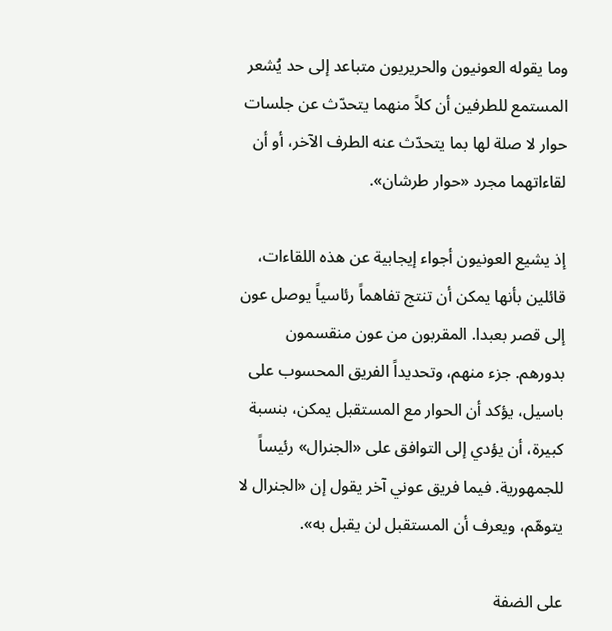وما يقوله العونيون والحريريون متباعد إلى حد يُشعر المستمع للطرفين أن كلاً منهما يتحدّث عن جلسات حوار لا صلة لها بما يتحدّث عنه الطرف الآخر، أو أن لقاءاتهما مجرد «حوار طرشان».

إذ يشيع العونيون أجواء إيجابية عن هذه اللقاءات، قائلين بأنها يمكن أن تنتج تفاهماً رئاسياً يوصل عون إلى قصر بعبدا. المقربون من عون منقسمون بدورهم. جزء منهم، وتحديداً الفريق المحسوب على باسيل، يؤكد أن الحوار مع المستقبل يمكن، بنسبة كبيرة، أن يؤدي إلى التوافق على «الجنرال» رئيساً للجمهورية. فيما فريق عوني آخر يقول إن «الجنرال لا يتوهّم، ويعرف أن المستقبل لن يقبل به».

على الضفة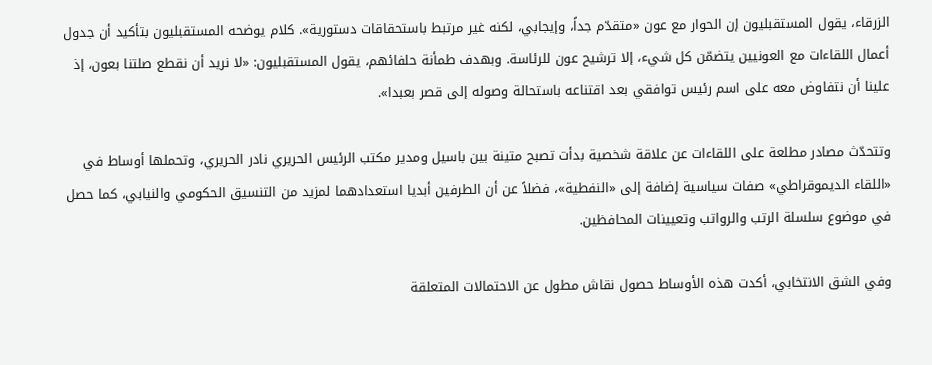الزرقاء، يقول المستقبليون إن الحوار مع عون «متقدّم جداً، وإيجابي، لكنه غير مرتبط باستحقاقات دستورية». كلام يوضحه المستقبليون بتأكيد أن جدول أعمال اللقاءات مع العونيين يتضمّن كل شيء، إلا ترشيح عون للرئاسة. وبهدف طمأنة حلفائهم، يقول المستقبليون: «لا نريد أن نقطع صلتنا بعون، إذ علينا أن نتفاوض معه على اسم رئيس توافقي بعد اقتناعه باستحالة وصوله إلى قصر بعبدا».

وتتحدّث مصادر مطلعة على اللقاءات عن علاقة شخصية بدأت تصبح متينة بين باسيل ومدير مكتب الرئيس الحريري نادر الحريري، وتحملها أوساط في «اللقاء الديموقراطي» صفات سياسية إضافة إلى «النفطية»، فضلاً عن أن الطرفين أبديا استعدادهما لمزيد من التنسيق الحكومي والنيابي، كما حصل في موضوع سلسلة الرتب والرواتب وتعيينات المحافظين.

وفي الشق الانتخابي، أكدت هذه الأوساط حصول نقاش مطول عن الاحتمالات المتعلقة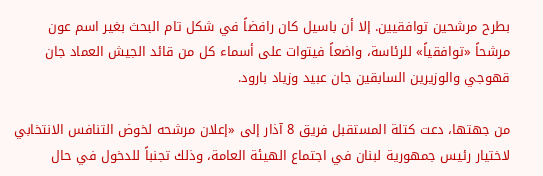بطرح مرشحين توافقيين. إلا أن باسيل كان رافضاً في شكل تام البحث بغير اسم عون مرشحاً «توافقياً» للرئاسة، واضعاً فيتوات على أسماء كل من قائد الجيش العماد جان قهوجي والوزيرين السابقين جان عبيد وزياد بارود.

من جهتها، دعت كتلة المستقبل فريق 8 آذار إلى «إعلان مرشحه لخوض التنافس الانتخابي لاختيار رئيس جمهورية لبنان في اجتماع الهيئة العامة، وذلك تجنباً للدخول في حال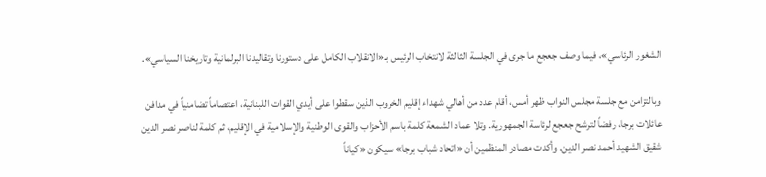الشغور الرئاسي»، فيما وصف جعجع ما جرى في الجلسة الثالثة لانتخاب الرئيس بـ«الانقلاب الكامل على دستورنا وتقاليدنا البرلمانية وتاريخنا السياسي».

وبالتزامن مع جلسة مجلس النواب ظهر أمس، أقام عدد من أهالي شهداء إقليم الخروب الذين سقطوا على أيدي القوات اللبنانية، اعتصاماً تضامنياً في مدافن عائلات برجا، رفضاً لترشح جعجع لرئاسة الجمهورية. وتلا عماد الشمعة كلمة باسم الأحزاب والقوى الوطنية والإسلامية في الإقليم، ثم كلمة لناصر نصر الدين شقيق الشهيد أحمد نصر الدين. وأكدت مصادر المنظمين أن «اتحاد شباب برجا» سيكون «كياناً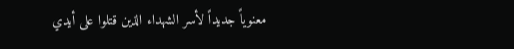معنوياً جديداً لأسر الشهداء الذين قتلوا على أيدي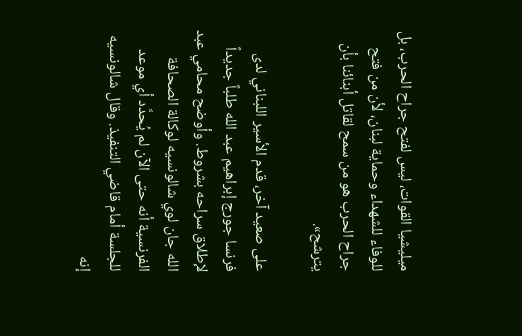ميليشيا القوات، ليس لفتح جراح الحرب، بل للوفاء للشهداء وحماية لبنان، لأن من فتح جراح الحرب هو من سمح لقاتل أبنائنا بأن يترشح».

على صعيد آخر، قدم الأسير اللبناني لدى فرنسا جورج إبراهيم عبد الله طلباً جديداً لإطلاق سراحه بشروط. وأوضح محامي عبد الله جان لوي شالونسيه لوكالة الصحافة الفرنسية أنه حتى الآن لم يُحدَّد أي موعد للجلسة أمام قاضي التنفيذ. وقال شالونسيه إنه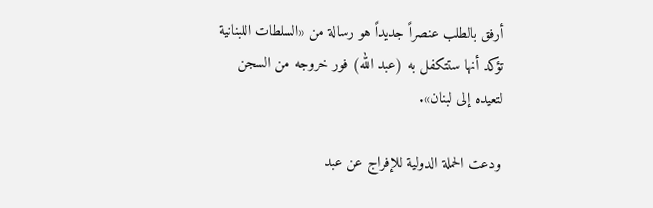أرفق بالطلب عنصراً جديداً هو رسالة من «السلطات اللبنانية تؤكد أنها ستتكفل به (عبد الله) فور خروجه من السجن لتعيده إلى لبنان».

ودعت الحملة الدولية للإفراج عن عبد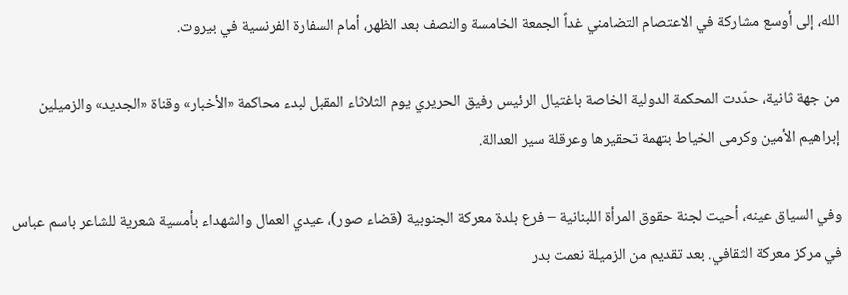الله، إلى أوسع مشاركة في الاعتصام التضامني غداً الجمعة الخامسة والنصف بعد الظهر، أمام السفارة الفرنسية في بيروت.

من جهة ثانية، حدّدت المحكمة الدولية الخاصة باغتيال الرئيس رفيق الحريري يوم الثلاثاء المقبل لبدء محاكمة «الأخبار» وقناة «الجديد» والزميلين إبراهيم الأمين وكرمى الخياط بتهمة تحقيرها وعرقلة سير العدالة.

وفي السياق عينه، أحيت لجنة حقوق المرأة اللبنانية – فرع بلدة معركة الجنوبية (قضاء صور)، عيدي العمال والشهداء بأمسية شعرية للشاعر باسم عباس في مركز معركة الثقافي. بعد تقديم من الزميلة نعمت بدر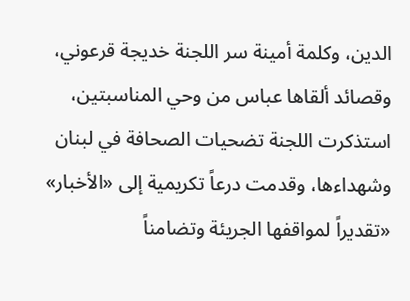الدين، وكلمة أمينة سر اللجنة خديجة قرعوني، وقصائد ألقاها عباس من وحي المناسبتين، استذكرت اللجنة تضحيات الصحافة في لبنان وشهداءها، وقدمت درعاً تكريمية إلى «الأخبار» «تقديراً لمواقفها الجريئة وتضامناً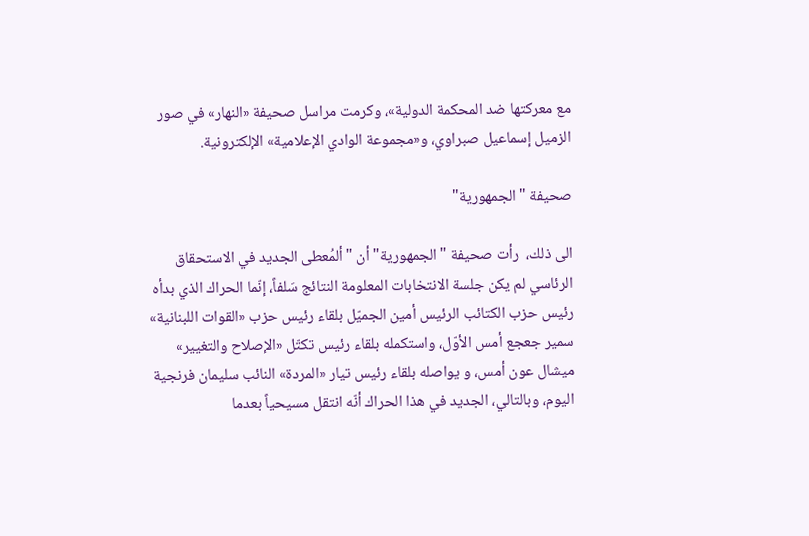مع معركتها ضد المحكمة الدولية»، وكرمت مراسل صحيفة «النهار» في صور الزميل إسماعيل صبراوي، و«مجموعة الوادي الإعلامية» الإلكترونية.

صحيفة "الجمهورية"

الى ذلك،  رأت صحيفة "الجمهورية" أن "ألمُعطى الجديد في الاستحقاق الرئاسي لم يكن جلسة الانتخابات المعلومة النتائج سَلفاً، إنّما الحراك الذي بدأه رئيس حزب الكتائب الرئيس أمين الجميّل بلقاء رئيس حزب «القوات اللبنانية» سمير جعجع أمس الأوّل، واستكمله بلقاء رئيس تكتّل «الإصلاح والتغيير» ميشال عون أمس، و يواصله بلقاء رئيس تيار «المردة» النائب سليمان فرنجية اليوم، وبالتالي، الجديد في هذا الحراك أنّه انتقل مسيحياً بعدما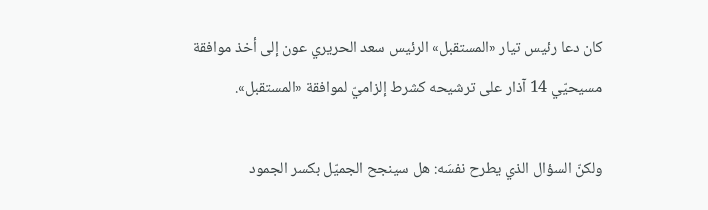كان دعا رئيس تيار «المستقبل» الرئيس سعد الحريري عون إلى أخذ موافقة مسيحيّي 14 آذار على ترشيحه كشرط إلزاميّ لموافقة «المستقبل».

ولكنّ السؤال الذي يطرح نفسَه: هل سينجح الجميّل بكسر الجمود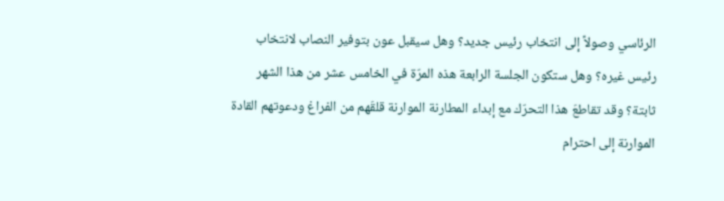الرئاسي وصولاً إلى انتخاب رئيس جديد؟ وهل سيقبل عون بتوفير النصاب لانتخاب رئيس غيره؟ وهل ستكون الجلسة الرابعة هذه المرّة في الخامس عشر من هذا الشهر ثابتة؟ وقد تقاطعَ هذا التحرّك مع إبداء المطارنة الموارنة قلقَهم من الفراغ ودعوتهم القادة الموارنة إلى احترام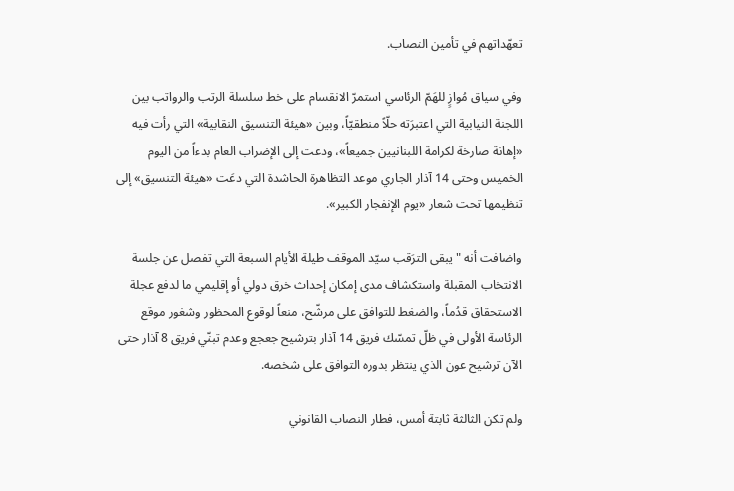تعهّداتهم في تأمين النصاب.

وفي سياق مُوازٍ للهَمّ الرئاسي استمرّ الانقسام على خط سلسلة الرتب والرواتب بين اللجنة النيابية التي اعتبرَته حلّاً منطقيّاً، وبين «هيئة التنسيق النقابية» التي رأت فيه «إهانة صارخة لكرامة اللبنانيين جميعاً»، ودعت إلى الإضراب العام بدءاً من اليوم الخميس وحتى 14 آذار الجاري موعد التظاهرة الحاشدة التي دعَت «هيئة التنسيق» إلى تنظيمها تحت شعار «يوم الإنفجار الكبير».

واضافت أنه "يبقى الترَقب سيّد الموقف طيلة الأيام السبعة التي تفصل عن جلسة الانتخاب المقبلة واستكشاف مدى إمكان إحداث خرق دولي أو إقليمي ما لدفع عجلة الاستحقاق قدُماً، والضغط للتوافق على مرشّح، منعاً لوقوع المحظور وشغور موقع الرئاسة الأولى في ظلّ تمسّك فريق 14 آذار بترشيح جعجع وعدم تبنّي فريق 8 آذار حتى الآن ترشيح عون الذي ينتظر بدوره التوافق على شخصه.

ولم تكن الثالثة ثابتة أمس، فطار النصاب القانوني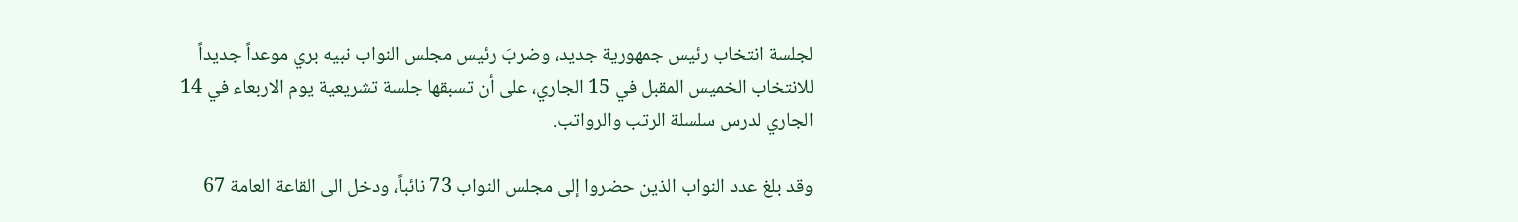لجلسة انتخاب رئيس جمهورية جديد، وضربَ رئيس مجلس النواب نبيه بري موعداً جديداً للانتخاب الخميس المقبل في 15 الجاري، على أن تسبقها جلسة تشريعية يوم الاربعاء في 14 الجاري لدرس سلسلة الرتب والرواتب.

وقد بلغ عدد النواب الذين حضروا إلى مجلس النواب 73 نائباً، ودخل الى القاعة العامة 67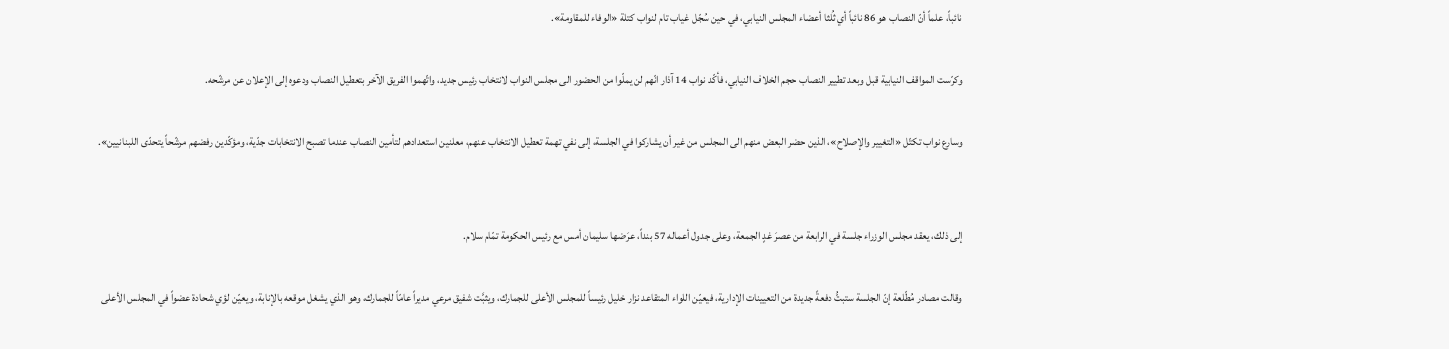نائباً، علماً أنّ النصاب هو 86 نائباً أي ثُلثا أعضاء المجلس النيابي، في حين سُجّل غياب تام لنواب كتلة «الوفاء للمقاومة».

وكرّست المواقف النيابية قبل وبعد تطيير النصاب حجم الخلاف النيابي، فأكّد نواب 14 آذار انّهم لن يملّوا من الحضور الى مجلس النواب لانتخاب رئيس جديد، واتّهموا الفريق الآخر بتعطيل النصاب ودعوه إلى الإعلان عن مرشّحه.

وسارع نواب تكتّل «التغيير والإصلاح»، الذين حضر البعض منهم الى المجلس من غير أن يشاركوا في الجلسة، إلى نفي تهمة تعطيل الانتخاب عنهم، معلنين استعدادهم لتأمين النصاب عندما تصبح الانتخابات جدّية، ومؤكّدين رفضهم مرشّحاً يتحدّى اللبنانيين».


إلى ذلك، يعقد مجلس الوزراء جلسة في الرابعة من عصرَ غدٍ الجمعة، وعلى جدول أعماله 57 بنداً، عرَضها سليمان أمس مع رئيس الحكومة تمّام سلام.

وقالت مصادر مُطّلعة إنّ الجلسة ستبتُّ دفعةً جديدة من التعيينات الإدارية، فيعيّن اللواء المتقاعد نزار خليل رئيساً للمجلس الأعلى للجمارك، ويثبَّت شفيق مرعي مديراً عامّاً للجمارك، وهو الذي يشغل موقعه بالإنابة، ويعيّن لؤي شحادة عضواً في المجلس الأعلى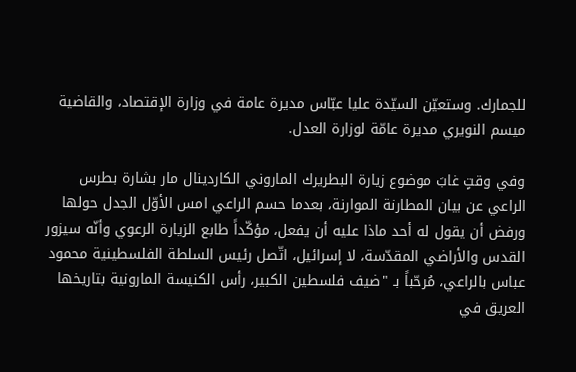للجمارك. وستعيّن السيّدة عليا عبّاس مديرة عامة في وزارة الإقتصاد، والقاضية ميسم النويري مديرة عامّة لوزارة العدل.

وفي وقتٍ غابَ موضوع زيارة البطريرك الماروني الكاردينال مار بشارة بطرس الراعي عن بيان المطارنة الموارنة، بعدما حسم الراعي امس الأوّل الجدل حولها ورفض أن يقول له أحد ماذا عليه أن يفعل، مؤكّداً طابع الزيارة الرعوي وأنّه سيزور القدس والأراضي المقدّسة، لا إسرائيل، اتّصل رئيس السلطة الفلسطينية محمود عباس بالراعي، مُرحّباً بـ "ضيف فلسطين الكبير، رأس الكنيسة المارونية بتاريخها العريق في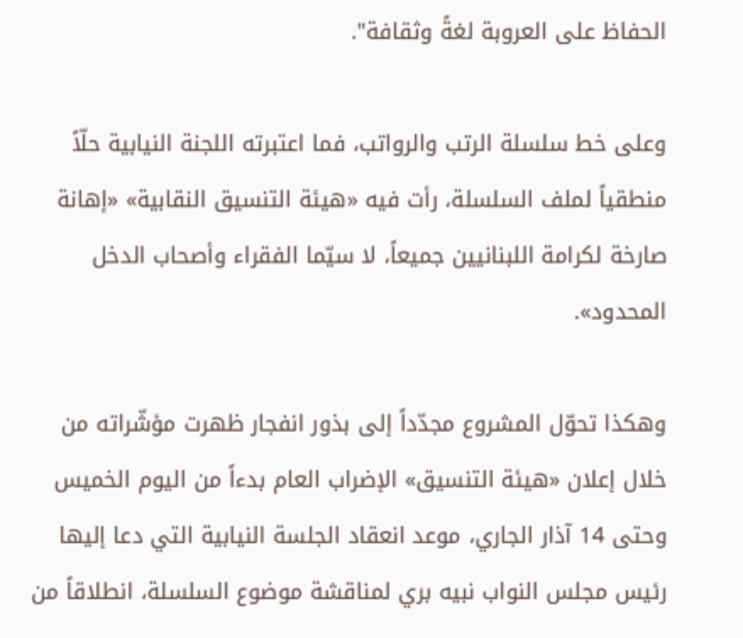الحفاظ على العروبة لغةً وثقافة".

وعلى خط سلسلة الرتب والرواتب، فما اعتبرته اللجنة النيابية حلّاً منطقياً لملف السلسلة، رأت فيه «هيئة التنسيق النقابية» «إهانة صارخة لكرامة اللبنانيين جميعاً، لا سيّما الفقراء وأصحاب الدخل المحدود».

وهكذا تحوّل المشروع مجدّداً إلى بذور انفجار ظهرت مؤشّراته من خلال إعلان «هيئة التنسيق» الإضراب العام بدءاً من اليوم الخميس وحتى 14 آذار الجاري، موعد انعقاد الجلسة النيابية التي دعا إليها رئيس مجلس النواب نبيه بري لمناقشة موضوع السلسلة، انطلاقاً من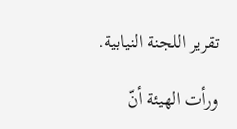تقرير اللجنة النيابية.

ورأت الهيئة أنّ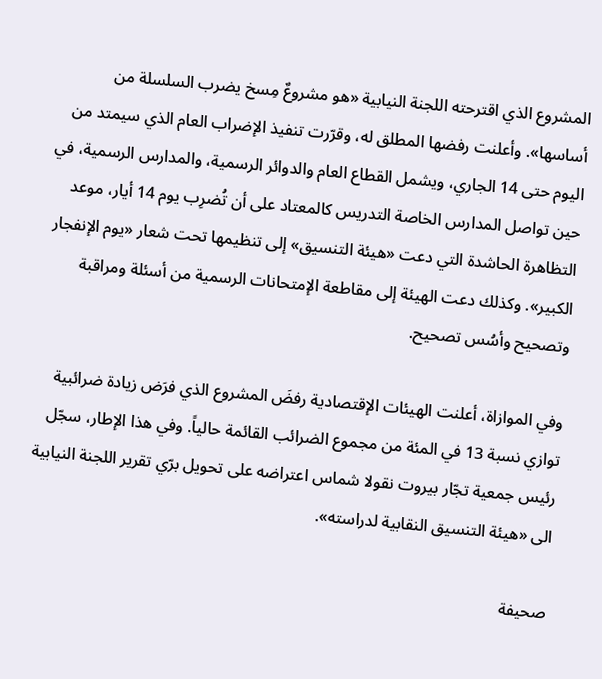المشروع الذي اقترحته اللجنة النيابية «هو مشروعٌ مِسخ يضرب السلسلة من أساسها». وأعلنت رفضها المطلق له، وقرّرت تنفيذ الإضراب العام الذي سيمتد من اليوم حتى 14 الجاري، ويشمل القطاع العام والدوائر الرسمية، والمدارس الرسمية، في حين تواصل المدارس الخاصة التدريس كالمعتاد على أن تُضرِب يوم 14 أيار، موعد التظاهرة الحاشدة التي دعت «هيئة التنسيق» إلى تنظيمها تحت شعار «يوم الإنفجار الكبير». وكذلك دعت الهيئة إلى مقاطعة الإمتحانات الرسمية من أسئلة ومراقبة وتصحيح وأسُس تصحيح.

وفي الموازاة، أعلنت الهيئات الإقتصادية رفضَ المشروع الذي فرَض زيادة ضرائبية توازي نسبة 13 في المئة من مجموع الضرائب القائمة حالياً. وفي هذا الإطار، سجّل رئيس جمعية تجّار بيروت نقولا شماس اعتراضه على تحويل برّي تقرير اللجنة النيابية الى «هيئة التنسيق النقابية لدراسته».

صحيفة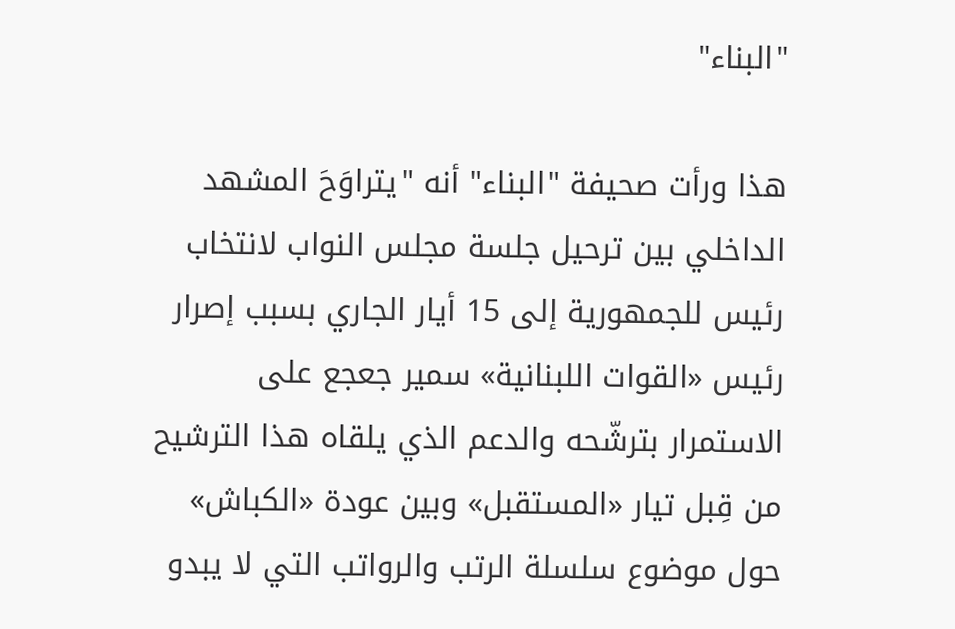"البناء"

هذا ورأت صحيفة "البناء" أنه "يتراوَحَ المشهد الداخلي بين ترحيل جلسة مجلس النواب لانتخاب رئيس للجمهورية إلى 15 أيار الجاري بسبب إصرار رئيس «القوات اللبنانية» سمير جعجع على الاستمرار بترشّحه والدعم الذي يلقاه هذا الترشيح من قِبل تيار «المستقبل» وبين عودة «الكباش» حول موضوع سلسلة الرتب والرواتب التي لا يبدو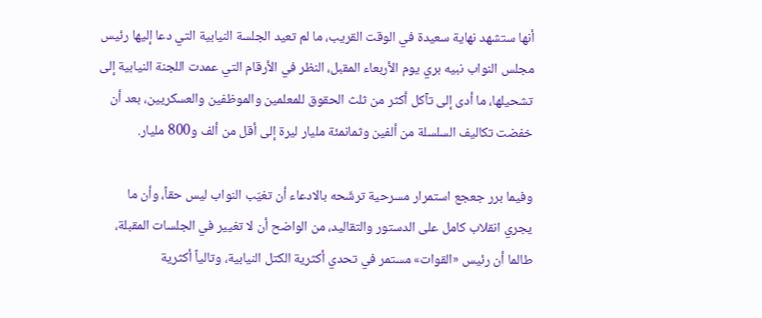أنها ستشهد نهاية سعيدة في الوقت القريب، ما لم تعيد الجلسة النيابية التي دعا إليها رئيس مجلس النواب نبيه بري يوم الأربعاء المقبل، النظر في الأرقام التي عمدت اللجنة النيابية إلى تشحيلها، ما أدى إلى تآكل أكثر من ثلث الحقوق للمعلمين والموظفين والعسكريين، بعد أن خفضت تكاليف السلسلة من ألفين وثمانمئة مليار ليرة إلى أقل من ألف و800 مليار.

وفيما برر جعجع استمرار مسرحية ترشّحه بالادعاء أن تغيّب النواب ليس حقاً، وأن ما يجري انقلاب كامل على الدستور والتقاليد، من الواضح أن لا تغيير في الجلسات المقبلة، طالما أن رئيس «القوات» مستمر في تحدي أكثرية الكتل النيابية، وتالياً أكثرية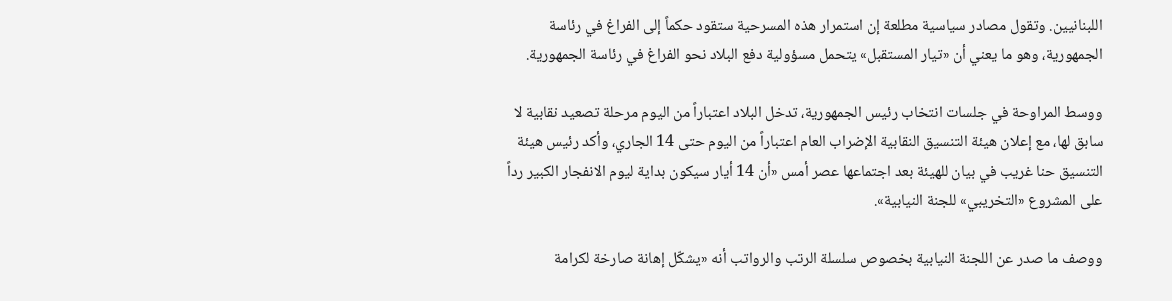اللبنانيين. وتقول مصادر سياسية مطلعة إن استمرار هذه المسرحية ستقود حكماً إلى الفراغ في رئاسة الجمهورية، وهو ما يعني أن «تيار المستقبل» يتحمل مسؤولية دفع البلاد نحو الفراغ في رئاسة الجمهورية.

ووسط المراوحة في جلسات انتخاب رئيس الجمهورية، تدخل البلاد اعتباراً من اليوم مرحلة تصعيد نقابية لا سابق لها، مع إعلان هيئة التنسيق النقابية الإضراب العام اعتباراً من اليوم حتى 14 الجاري، وأكد رئيس هيئة التنسيق حنا غريب في بيان للهيئة بعد اجتماعها عصر أمس «أن 14 أيار سيكون بداية ليوم الانفجار الكبير رداً على المشروع «التخريبي» للجنة النيابية».

ووصف ما صدر عن اللجنة النيابية بخصوص سلسلة الرتب والرواتب أنه «يشكّل إهانة صارخة لكرامة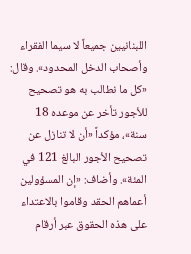اللبنانيين جميعاً لا سيما الفقراء وأصحاب الدخل المحدود». وقال: «كل ما نطالب به هو تصحيح للأجور تأخر عن موعده 18 سنة»، مؤكداً «أن لا تنازل عن تصحيح الأجور البالغ 121 في المئة». وأضاف: «إن المسؤولين أعماهم الحقد وقاموا بالاعتداء على هذه الحقوق عبر أرقام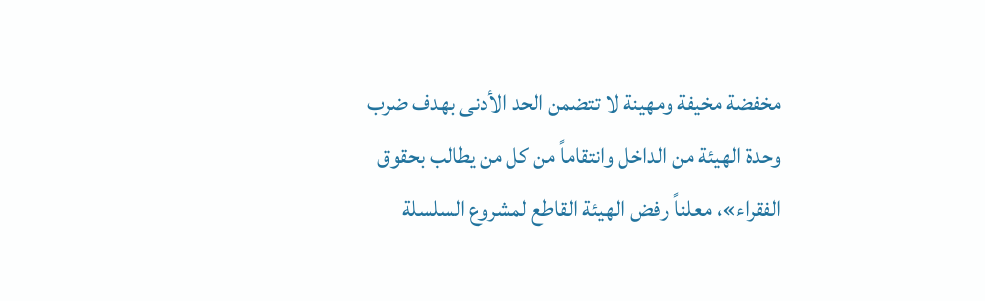مخفضة مخيفة ومهينة لا تتضمن الحد الأدنى بهدف ضرب وحدة الهيئة من الداخل وانتقاماً من كل من يطالب بحقوق الفقراء»، معلناً رفض الهيئة القاطع لمشروع السلسلة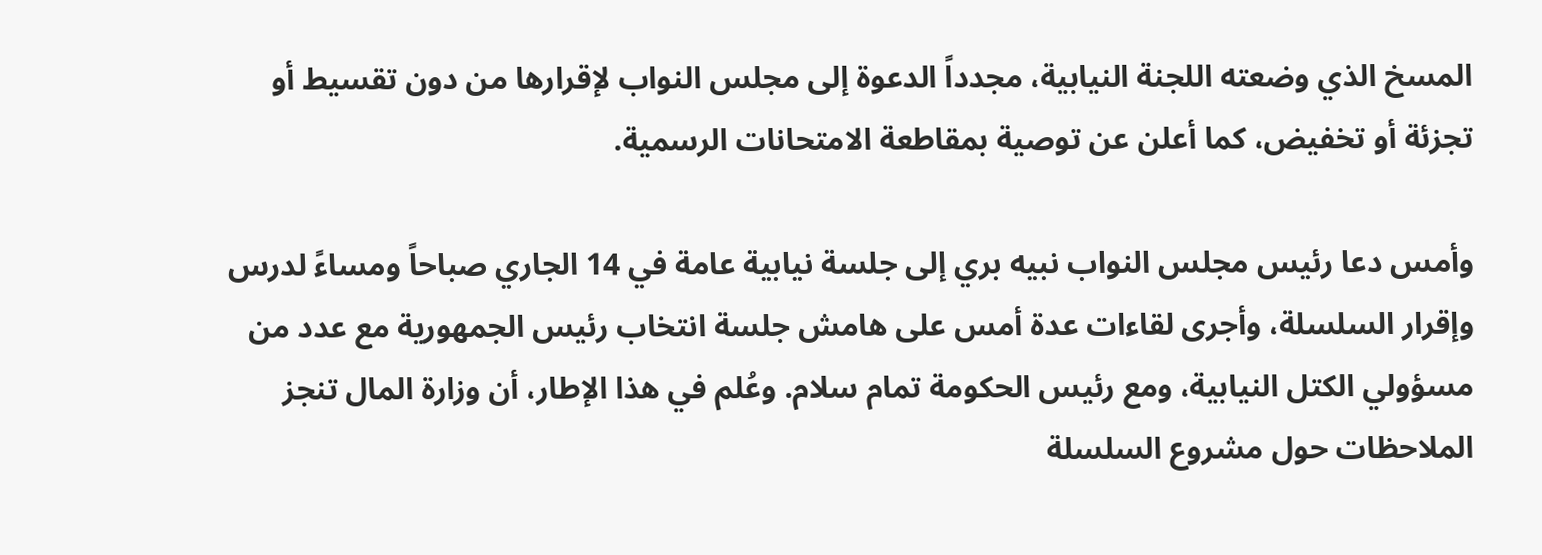المسخ الذي وضعته اللجنة النيابية، مجدداً الدعوة إلى مجلس النواب لإقرارها من دون تقسيط أو تجزئة أو تخفيض، كما أعلن عن توصية بمقاطعة الامتحانات الرسمية.

وأمس دعا رئيس مجلس النواب نبيه بري إلى جلسة نيابية عامة في 14 الجاري صباحاً ومساءً لدرس وإقرار السلسلة، وأجرى لقاءات عدة أمس على هامش جلسة انتخاب رئيس الجمهورية مع عدد من مسؤولي الكتل النيابية، ومع رئيس الحكومة تمام سلام. وعُلم في هذا الإطار، أن وزارة المال تنجز الملاحظات حول مشروع السلسلة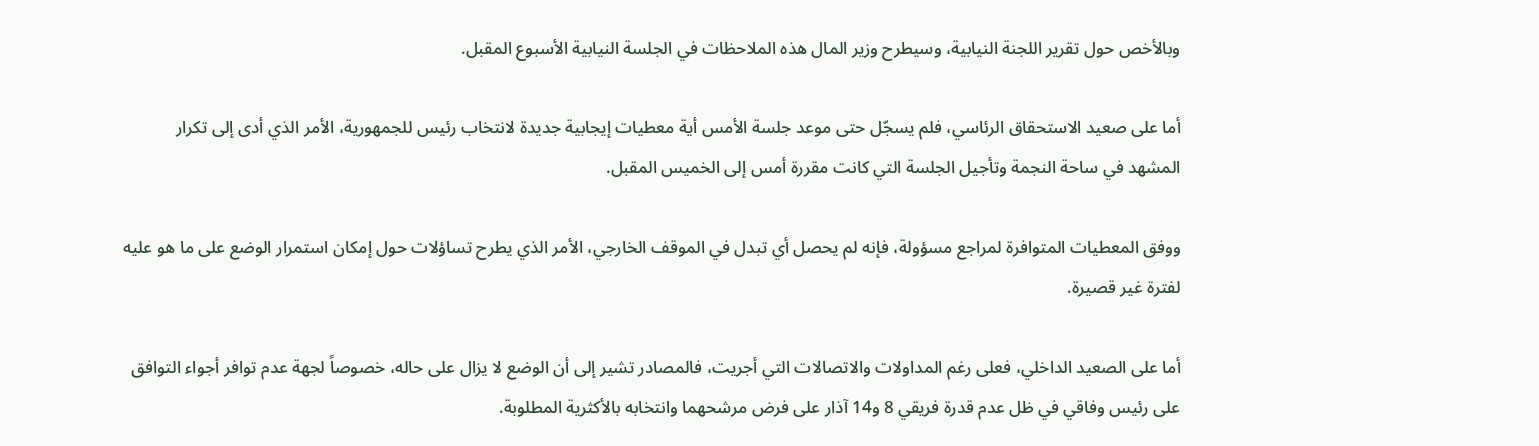وبالأخص حول تقرير اللجنة النيابية، وسيطرح وزير المال هذه الملاحظات في الجلسة النيابية الأسبوع المقبل.

أما على صعيد الاستحقاق الرئاسي، فلم يسجّل حتى موعد جلسة الأمس أية معطيات إيجابية جديدة لانتخاب رئيس للجمهورية، الأمر الذي أدى إلى تكرار المشهد في ساحة النجمة وتأجيل الجلسة التي كانت مقررة أمس إلى الخميس المقبل.

ووفق المعطيات المتوافرة لمراجع مسؤولة، فإنه لم يحصل أي تبدل في الموقف الخارجي، الأمر الذي يطرح تساؤلات حول إمكان استمرار الوضع على ما هو عليه لفترة غير قصيرة.

أما على الصعيد الداخلي، فعلى رغم المداولات والاتصالات التي أجريت، فالمصادر تشير إلى أن الوضع لا يزال على حاله، خصوصاً لجهة عدم توافر أجواء التوافق على رئيس وفاقي في ظل عدم قدرة فريقي 8 و14 آذار على فرض مرشحهما وانتخابه بالأكثرية المطلوبة.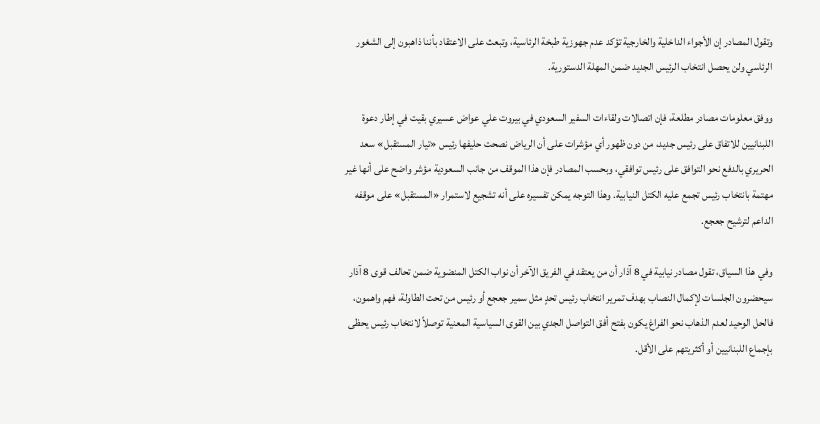وتقول المصادر إن الأجواء الداخلية والخارجية تؤكد عدم جهوزية طبخة الرئاسية، وتبعث على الاعتقاد بأننا ذاهبون إلى الشغور الرئاسي ولن يحصل انتخاب الرئيس الجديد ضمن المهلة الدستورية.

ووفق معلومات مصادر مطلعة، فإن اتصالات ولقاءات السفير السعودي في بيروت علي عواض عسيري بقيت في إطار دعوة اللبنانيين للاتفاق على رئيس جديد، من دون ظهور أي مؤشرات على أن الرياض نصحت حليفها رئيس «تيار المستقبل» سعد الحريري بالدفع نحو التوافق على رئيس توافقي، وبحسب المصادر فإن هذا الموقف من جانب السعودية مؤشر واضح على أنها غير مهتمة بانتخاب رئيس تجمع عليه الكتل النيابية. وهذا التوجه يمكن تفسيره على أنه تشجيع لاستمرار «المستقبل» على موقفه الداعم لترشيح جعجع.

وفي هذا السياق، تقول مصادر نيابية في 8 آذار أن من يعتقد في الفريق الآخر أن نواب الكتل المنضوية ضمن تحالف قوى 8 آذار سيحضرون الجلسات لإكمال النصاب بهدف تمرير انتخاب رئيس تحدٍ مثل سمير جعجع أو رئيس من تحت الطاولة، فهم واهمون، فالحل الوحيد لعدم الذهاب نحو الفراغ يكون بفتح أفق التواصل الجدي بين القوى السياسية المعنية توصلاً لانتخاب رئيس يحظى بإجماع اللبنانيين أو أكثريتهم على الأقل.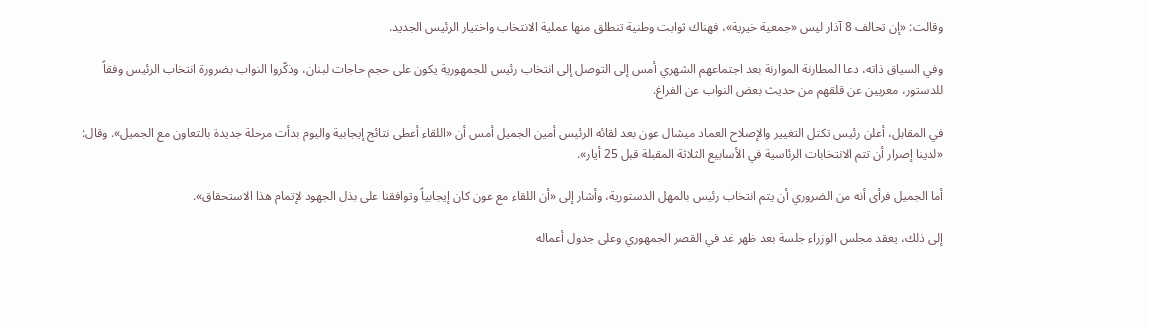وقالت: «إن تحالف 8 آذار ليس «جمعية خيرية»، فهناك ثوابت وطنية تنطلق منها عملية الانتخاب واختيار الرئيس الجديد.

وفي السياق ذاته، دعا المطارنة الموارنة بعد اجتماعهم الشهري أمس إلى التوصل إلى انتخاب رئيس للجمهورية يكون على حجم حاجات لبنان، وذكّروا النواب بضرورة انتخاب الرئيس وفقاً للدستور، معربين عن قلقهم من حديث بعض النواب عن الفراغ.

في المقابل، أعلن رئيس تكتل التغيير والإصلاح العماد ميشال عون بعد لقائه الرئيس أمين الجميل أمس أن «اللقاء أعطى نتائج إيجابية واليوم بدأت مرحلة جديدة بالتعاون مع الجميل». وقال: «لدينا إصرار أن تتم الانتخابات الرئاسية في الأسابيع الثلاثة المقبلة قبل 25 أيار».

أما الجميل فرأى أنه من الضروري أن يتم انتخاب رئيس بالمهل الدستورية، وأشار إلى «أن اللقاء مع عون كان إيجابياً وتوافقنا على بذل الجهود لإتمام هذا الاستحقاق».

إلى ذلك، يعقد مجلس الوزراء جلسة بعد ظهر غد في القصر الجمهوري وعلى جدول أعماله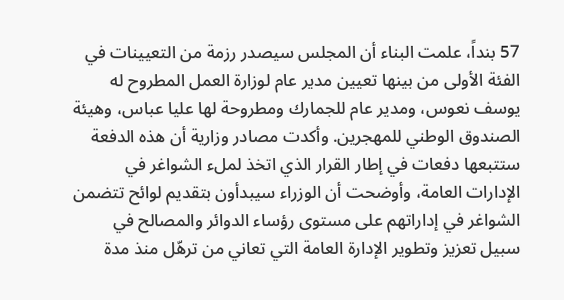57 بنداً، علمت البناء أن المجلس سيصدر رزمة من التعيينات في الفئة الأولى من بينها تعيين مدير عام لوزارة العمل المطروح له يوسف نعوس، ومدير عام للجمارك ومطروحة لها عليا عباس، وهيئة الصندوق الوطني للمهجرين. وأكدت مصادر وزارية أن هذه الدفعة ستتبعها دفعات في إطار القرار الذي اتخذ لملء الشواغر في الإدارات العامة، وأوضحت أن الوزراء سيبدأون بتقديم لوائح تتضمن الشواغر في إداراتهم على مستوى رؤساء الدوائر والمصالح في سبيل تعزيز وتطوير الإدارة العامة التي تعاني من ترهّل منذ مدة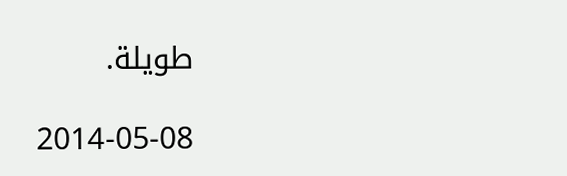طويلة.

2014-05-08